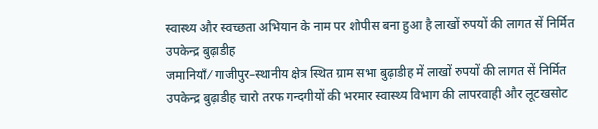स्वास्थ्य और स्वच्छता अभियान के नाम पर शोपीस बना हुआ है लाखों रुपयों की लागत सें निर्मित उपकेन्द्र बुढ़ाडीह
जमानियाँ ⁄ गाजीपुर–स्थानीय क्षेत्र स्थित ग्राम सभा बुढ़ाडीह में लाखों रुपयों की लागत सें निर्मित उपकेन्द्र बुढ़ाडीह चारो तरफ गन्दगीयों की भरमार स्वास्थ्य विभाग की लापरवाही और लूटखसोट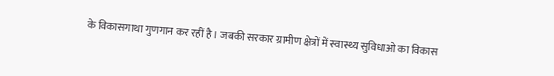के विकासगाथा गुणगान कर रहीं है। जबकी सरकार ग्रामीण क्षेत्रों में स्वास्थ्य सुविधाओ का विकास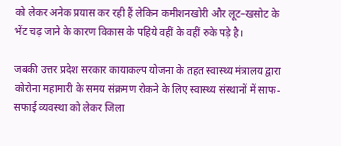को लेकर अनेक प्रयास कर रही हैं लेकिन कमीशनखोरी और लूट–खसोट के भेंट चढ़ जाने के कारण विकास के पहिये वहीं के वहीं रुके पड़े है।

जबकी उत्तर प्रदेश सरकार कायाकल्प योजना के तहत स्वास्थ्य मंत्रालय द्वारा कोरोना महामारी के समय संक्रमण रोकने के लिए स्वास्थ्य संस्थानों में साफ-सफाई व्यवस्था को लेकर जिला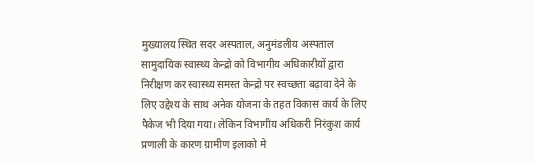मुख्यालय स्थित सदर अस्पताल, अनुमंडलीय अस्पताल सामुदायिक स्वास्थ्य केन्द्रो को विभागीय अधिकारीयों द्वारा निरीक्षण कर स्वास्थ्य समस्त केन्द्रो पर स्वच्छता बढ़ावा देने के लिए उद्देश्य के साथ अनेक योजना के तहत विकास कार्य के लिए पैकेज भी दिया गया। लेकिन विभागीय अधिकरी निरंकुश कार्य प्रणाली के कारण ग्रामीण इलाको मे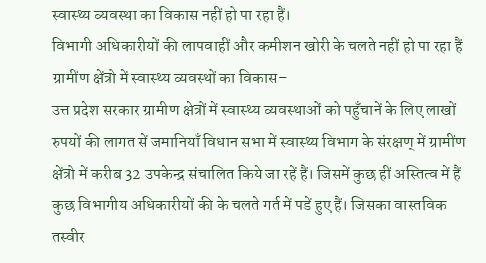स्वास्थ्य व्यवस्था का विकास नहीं हो पा रहा हैं।
विभागी अधिकारीयों की लापवाहीं और कमीशन खोरी के चलते नहीं हो पा रहा हैं ग्रामींण क्षेंत्रो में स्वास्थ्य व्यवस्थों का विकास–
उत्त प्रदेश सरकार ग्रामीण क्षेत्रों में स्वास्थ्य व्यवस्थाओं को पहुँचानें के लिए लाखों रुपयों की लागत सें जमानियाँ विधान सभा में स्वास्थ्य विभाग के संरक्षण् में ग्रामींण क्षेंत्रो में करीब 32 उपकेन्द्र संचालित किये जा रहें हैं। जिसमें कुछ हीं अस्तित्व में हैं कुछ विभागीय अधिकारीयों की के चलते गर्त में पडें हुए हैं। जिसका वास्तविक तस्वीर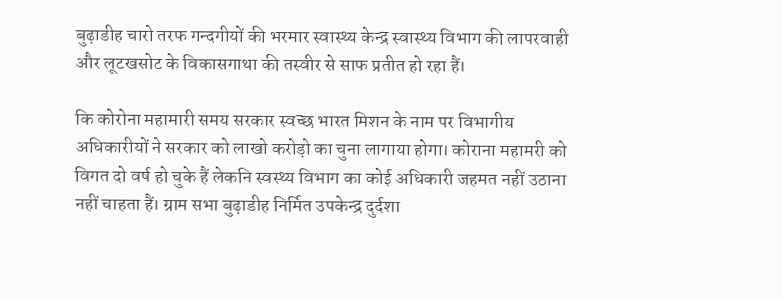बुढ़ाडीह चारो तरफ गन्दगीयों की भरमार स्वास्थ्य केन्द्र स्वास्थ्य विभाग की लापरवाही और लूटखसोट के विकासगाथा की तस्वीर से साफ प्रतीत हो रहा हैं।

कि कोरोना महामारी समय सरकार स्वच्छ भारत मिशन के नाम पर विभागीय अधिकारीयों ने सरकार को लाखो करोड़ो का चुना लागाया होगा। कोराना महामरी को विगत दो वर्ष हो चुके हैं लेकनि स्वस्थ्य विभाग का कोई अधिकारी जहमत नहीं उठाना नहीं चाहता हैं। ग्राम सभा बुढ़ाडीह निर्मित उपकेन्द्र दुर्दशा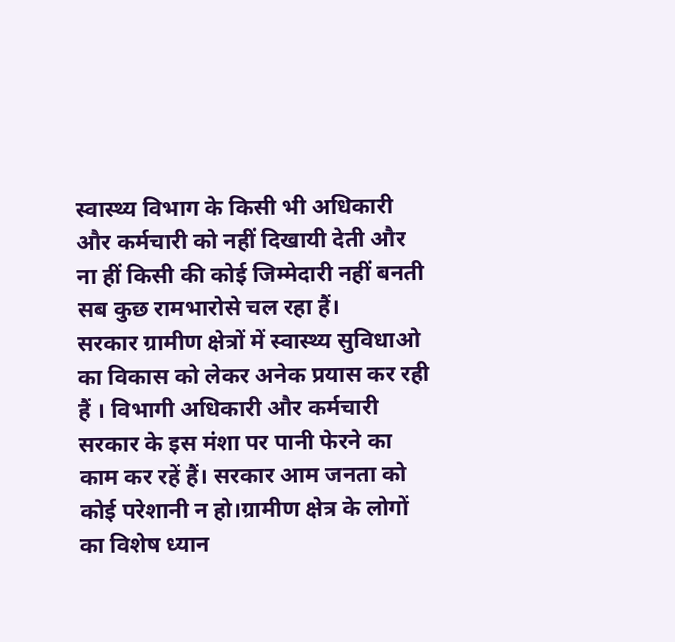स्वास्थ्य विभाग के किसी भी अधिकारी और कर्मचारी को नहीं दिखायी देती और ना हीं किसी की कोई जिम्मेदारी नहीं बनती सब कुछ रामभारोसे चल रहा हैं।
सरकार ग्रामीण क्षेत्रों में स्वास्थ्य सुविधाओ का विकास को लेकर अनेक प्रयास कर रही हैं । विभागी अधिकारी और कर्मचारी सरकार के इस मंशा पर पानी फेरने का काम कर रहें हैं। सरकार आम जनता को कोई परेशानी न हो।ग्रामीण क्षेत्र के लोगों का विशेष ध्यान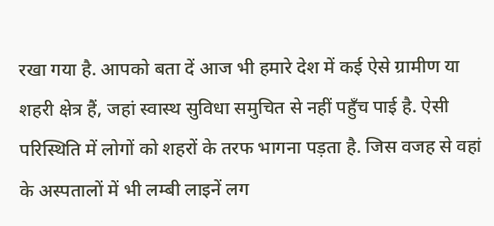रखा गया है. आपको बता दें आज भी हमारे देश में कई ऐसे ग्रामीण या शहरी क्षेत्र हैं, जहां स्वास्थ सुविधा समुचित से नहीं पहुँच पाई है. ऐसी परिस्थिति में लोगों को शहरों के तरफ भागना पड़ता है. जिस वजह से वहां के अस्पतालों में भी लम्बी लाइनें लग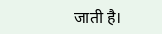जाती है।